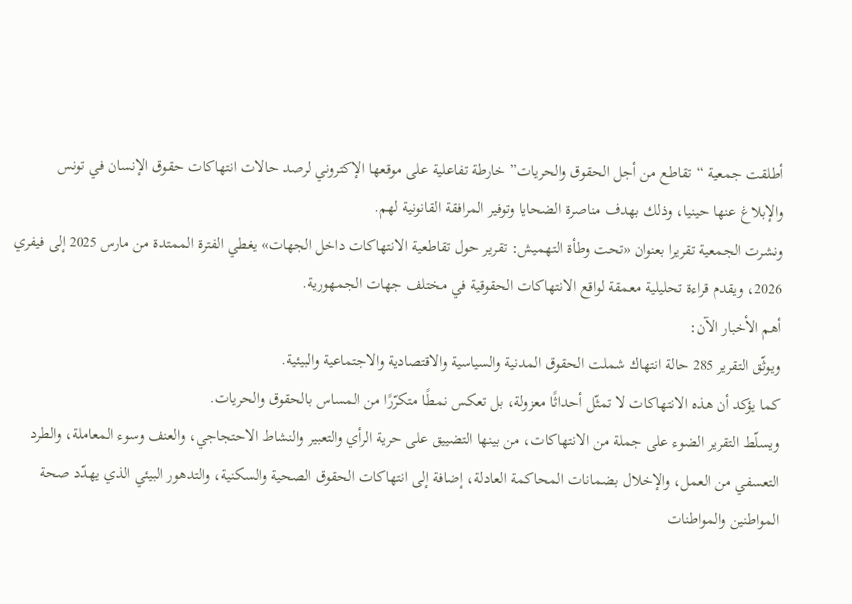أطلقت جمعية “تقاطع من أجل الحقوق والحريات” خارطة تفاعلية على موقعها الإكتروني لرصد حالات انتهاكات حقوق الإنسان في تونس والإبلاغ عنها حينيا، وذلك بهدف مناصرة الضحايا وتوفير المرافقة القانونية لهم.
ونشرت الجمعية تقريرا بعنوان «تحت وطأة التهميش: تقرير حول تقاطعية الانتهاكات داخل الجهات» يغطي الفترة الممتدة من مارس 2025 إلى فيفري 2026، ويقدم قراءة تحليلية معمقة لواقع الانتهاكات الحقوقية في مختلف جهات الجمهورية.
أهم الأخبار الآن:
ويوثّق التقرير 285 حالة انتهاك شملت الحقوق المدنية والسياسية والاقتصادية والاجتماعية والبيئية.
كما يؤكد أن هذه الانتهاكات لا تمثّل أحداثًا معزولة، بل تعكس نمطًا متكرّرًا من المساس بالحقوق والحريات.
ويسلّط التقرير الضوء على جملة من الانتهاكات، من بينها التضييق على حرية الرأي والتعبير والنشاط الاحتجاجي، والعنف وسوء المعاملة، والطرد التعسفي من العمل، والإخلال بضمانات المحاكمة العادلة، إضافة إلى انتهاكات الحقوق الصحية والسكنية، والتدهور البيئي الذي يهدّد صحة المواطنين والمواطنات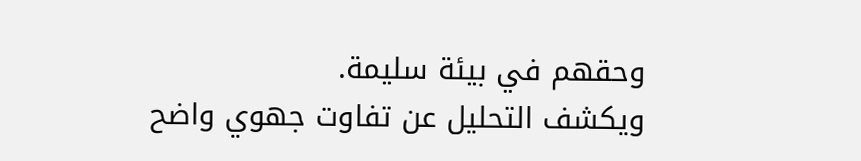وحقهم في بيئة سليمة.
ويكشف التحليل عن تفاوت جهوي واضح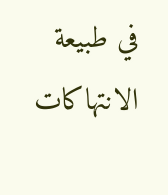في طبيعة الانتهاكات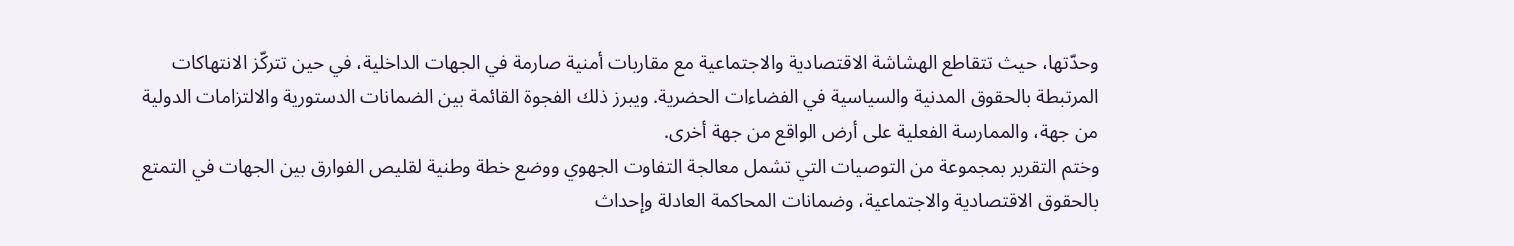وحدّتها، حيث تتقاطع الهشاشة الاقتصادية والاجتماعية مع مقاربات أمنية صارمة في الجهات الداخلية، في حين تتركّز الانتهاكات المرتبطة بالحقوق المدنية والسياسية في الفضاءات الحضرية. ويبرز ذلك الفجوة القائمة بين الضمانات الدستورية والالتزامات الدولية من جهة، والممارسة الفعلية على أرض الواقع من جهة أخرى.
وختم التقرير بمجموعة من التوصيات التي تشمل معالجة التفاوت الجهوي ووضع خطة وطنية لقليص الفوارق بين الجهات في التمتع بالحقوق الاقتصادية والاجتماعية، وضمانات المحاكمة العادلة وإحداث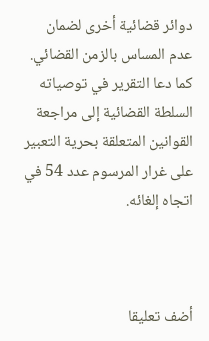دوائر قضائية أخرى لضمان عدم المساس بالزمن القضائي.
كما دعا التقرير في توصياته السلطة القضائية إلى مراجعة القوانين المتعلقة بحرية التعبير على غرار المرسوم عدد 54 في اتجاه إلغائه.



أضف تعليقا